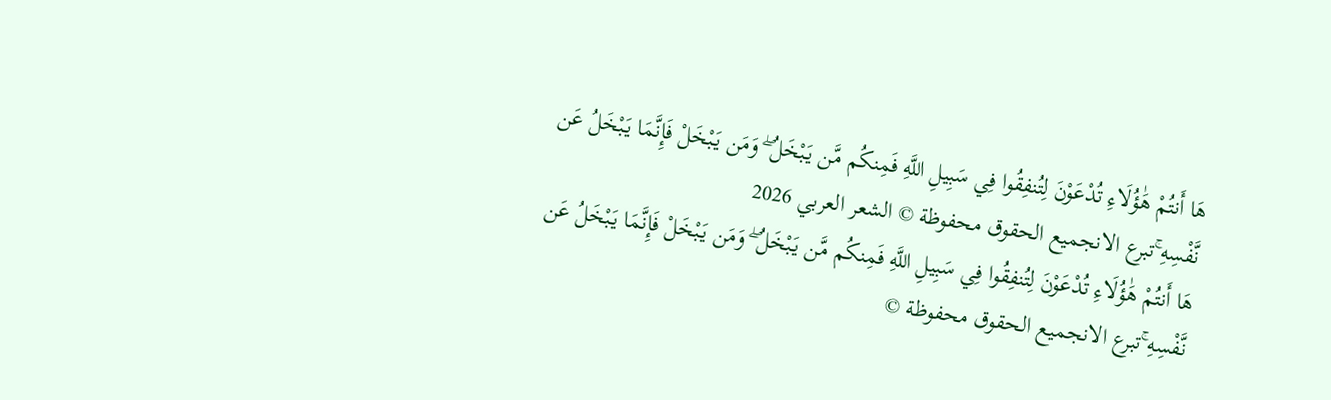هَا أَنتُمْ هَٰؤُلَاءِ تُدْعَوْنَ لِتُنفِقُوا فِي سَبِيلِ اللَّهِ فَمِنكُم مَّن يَبْخَلُ ۖ وَمَن يَبْخَلْ فَإِنَّمَا يَبْخَلُ عَن نَّفْسِهِ ۚتبرع الانجميع الحقوق محفوظة © الشعر العربي 2026
هَا أَنتُمْ هَٰؤُلَاءِ تُدْعَوْنَ لِتُنفِقُوا فِي سَبِيلِ اللَّهِ فَمِنكُم مَّن يَبْخَلُ ۖ وَمَن يَبْخَلْ فَإِنَّمَا يَبْخَلُ عَن نَّفْسِهِ ۚتبرع الانجميع الحقوق محفوظة ©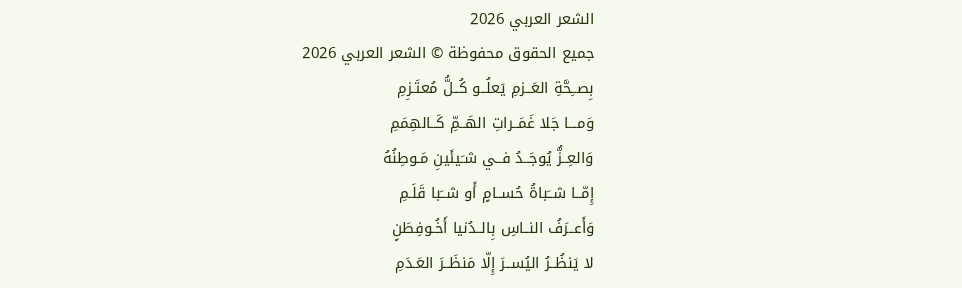الشعر العربي 2026
جميع الحقوق محفوظة © الشعر العربي 2026
بِصــِحَّةِ العَــزمِ يَعلُــو كُــلُّ مُعتَـزِمِ
وَمـــا جَلا غَمَــراتِ الهَــمِّ كَــالهِمَمِ
وَالعِــزُّ يُوجَــدُ فــي شـَيئَينِ مَـوطِنُهُ
إِمّــا شــَباةُ حُســامٍ أَو شــَبا قَلَـمِ
وَأَعــرَفُ النــاسِ بِالــدُنيا أَخُـوفِطَنٍ
لا يَنظُــرُ اليُســرَ إِلّا مَنظَــرَ العَـدَمِ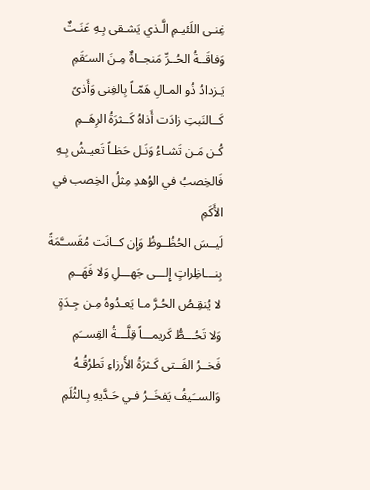غِنـى اللَئيـمِ الَّـذي يَشـقى بِـهِ عَنَـتٌ
وَفاقَــةُ الحُــرِّ مَنجــاةٌ مِـنَ السـَقَمِ
يَـزدادُ ذُو المـالِ هَمّـاً بِالغِنى وَأَذىً
كَــالنَبتِ زادَت أَذاهُ كَــثرَةُ الرِهَــمِ
كُـن مَـن تَشـاءُ وَنَـل حَظـاً تَعيـشُ بِـهِ
فَالخِصبُ في الوُهدِ مِثلُ الخِصب في الأَكَمِ
لَيــسَ الحُظُــوظُ وَإِن كــانَت مُقَســَّمَةً
بِنـــاظِراتٍ إِلـــى جَهـــلِ وَلا فَهَــمِ
لا يُنقِـصُ الحُـرَّ مـا يَعـدُوهُ مِـن جِـدَةٍ
وَلا تَحُـــطُّ كَريمـــاً قِلَّـــةُ القِســَمِ
فَخــرُ الفَــتى كَـثرَةُ الأَرزاءِ تَطرُقُـهُ
وَالســَيفُ يَفخَــرُ فـي حَـدَّيهِ بِـالثُلَمِ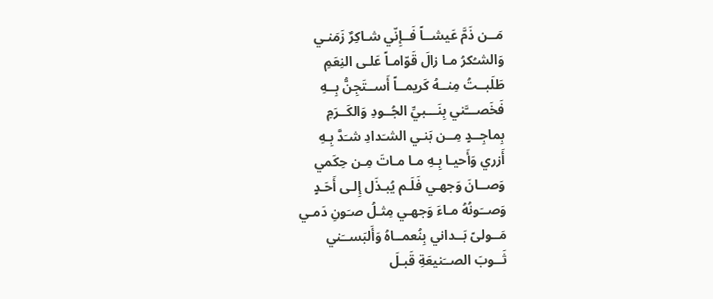مَــن ذَمَّ عَيشــاً فَــإِنّي شـاكِرٌ زَمَنـي
وَالشـُكرُ مـا زالَ قَوّامـاً عَلـى النِعَمِ
طَلَبــتُ مِنــهُ كَريمــاً أَســتَجِنُّ بِــهِ
فَخَصـــَّني بِنَـــبيِّ الجُــودِ وَالكَــرَمِ
بِماجِــدٍ مِــن بَنـي الشـَدادِ شـَدَّ بِـهِ
أَزري وَأَحيـا بِـهِ مـا مـاتَ مِـن حِكَمي
وَصــانَ وَجهـي فَلَـم يُبـذَل إِلـى أَحَـدٍ
وَصــَونُهُ مـاءَ وَجهـي مِثـلُ صـَونِ دَمـي
مَــولىً بَــداني بِنُعمــاهُ وَأَلبَســَني
ثَــوبَ الصــَنيعَةِ قَبـلَ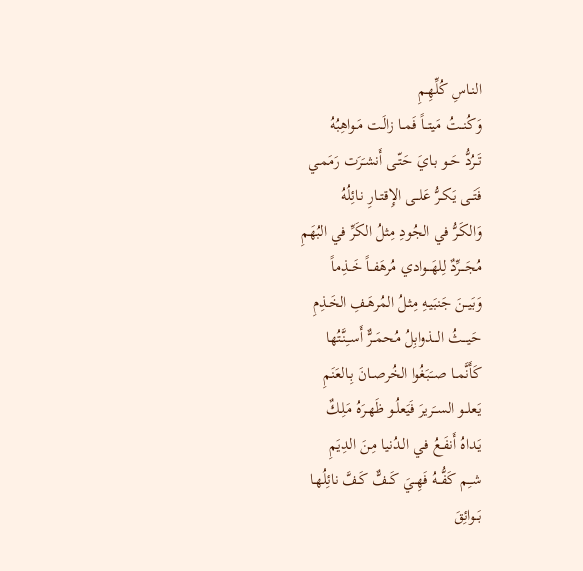النـاسِ كُلِّهِـمِ
وَكُنــتُ مَيتــاً فَمــا زالَـت مَـواهِبُهُ
تَــرُدُّ حَــو بـايَ حَتّـى أَنشـَرَت رَمَمـي
فَتَــى يَكــرُّ عَلــى الإِقتــارِ نـائِلُهُ
وَالكَـرُّ في الجُودِ مِثلُ الكَرِّ في البُهَمِ
مُجَـــرِّدٌ لِلهَـــوادي مُرهَفــاً خَــذِماً
وَبَيــنَ جَنبَيـهِ مِثـلُ المُرهَـفِ الخَـذِمِ
حَيـــثُ الـــذوابِلُ مُحمَــرٌّ أَســِنَّتُها
كَأَنَّمــا صــَبَغُوا الخُرصــانَ بِـالعَنَمِ
يَعلــو الســَريرَ فَيَعلُـو ظَهـرَهُ مَلِـكٌ
يَـداهُ أَنفَـعُ فـي الـدُنيا مِـنَ الدِيَمِ
شــِم كَفُّــهُ فَهِــيَ كَــفٌّ كَـفَّ نائِلُهـا
بَــوائِقَ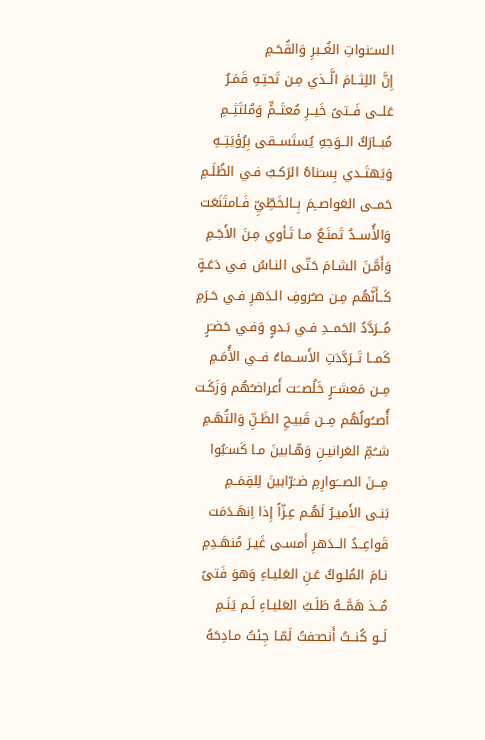الســَنواتِ الغُــبرِ وَالقُحَـمِ
إِنَّ اللِثــامَ الَّــذي مِـن تَحتِـهِ قَمَـرٌ
عَلــى فَــتىً خَيــرِ مُعتَــمٍّ وَمُلتَثِــمِ
مُبــارَكُ الــوَجهِ يُستَســقى بِرُؤيَتِــهِ
وَيَهتَــدي بِسـَناهُ الرَكـبُ فـي الظُلَـمِ
حَمــى العَواصــِمَ بِــالخَطِّيِّ فَـامتَنَعَت
وَالأُســدُ تَمنَـعُ مـا تَـأوي مِـنَ الأَجَـمِ
وَأَمَّـنَ الشـامَ حَتّـى النـاسُ فـي دَعَـةٍ
كَــأَنَّهُم مِـن صـُروفِ الـدَهرِ فـي حَـرَمِ
مُــرَدَّدُ الحَمــدِ فـي بَـدوٍ وَفـي حَضـَرٍ
كَمــا تَــرَدَّدَتِ الأَســماءُ فــي الأُمَـمِ
مِــن مَعشــَرٍ خَلُصــَت أَعراضـُهُم وَزَكَـت
أُصــُولُهُم مِــن قَبيـحِ الظَـنِّ وَالتُهَـمِ
شــُمِّ العَرانيـنِ وَهّـابينَ مـا كَسـَبُوا
مِـــنَ الصـــَوارِمِ ضــَرّابينَ لِلقِمَــمِ
بَنـى الأَميـرُ لَهُـم عِـزّاً إِذا اِنهَـدَمَت
قَواعِــدُ الــدَهرِ أَمسـى غَيـرَ مُنهَـدِمِ
نـامَ المُلـوكُ عَـنِ العَليـاءِ وَهوَ فَتىً
مُــذ هَمَّــهُ طَلَـبُ العَليـاءِ لَـم يَنَـمِ
لَــو كُنــتُ أَنصـَفتُ لَمّـا جِئتُ مـادِحَهُ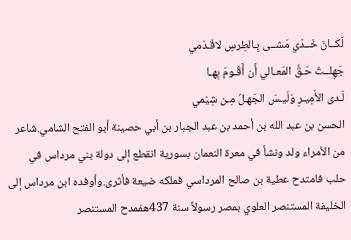لَكــانَ خَــدّي مَشــى بِـالطِرسِ لاقَـدَمي
جَهِلــتُ حَـقَّ المَعـالي أَن أَقُـومَ بِهـا
لَـدى الأَمِيـرِ وَلَيـسَ الجَهـلُ مِـن شِيَمي
الحسن بن عبد الله بن أحمد بن عبد الجبار بن أبي حصينة أبو الفتح الشامي.شاعر من الأمراء ولد ونشأ في معرة النعمان بسورية انقطع إلى دولة بني مرداس في حلب فامتدح عطية بن صالح المرداسي فملكه ضيعة فأثرى.وأوفده ابن مرداس إلى الخليفة المستنصر العلوي بمصر رسولاً سنة 437هفمدح المستنصر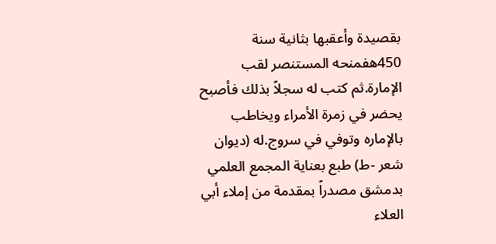بقصيدة وأعقبها بثانية سنة 450هفمنحه المستنصر لقب الإمارة.ثم كتب له سجلاً بذلك فأصبح يحضر في زمرة الأمراء ويخاطب بالإماره وتوفي في سروج.له (ديوان شعر -ط) طبع بعناية المجمع العلمي بدمشق مصدراً بمقدمة من إملاء أبي العلاء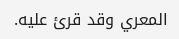المعري وقد قرئ عليه.